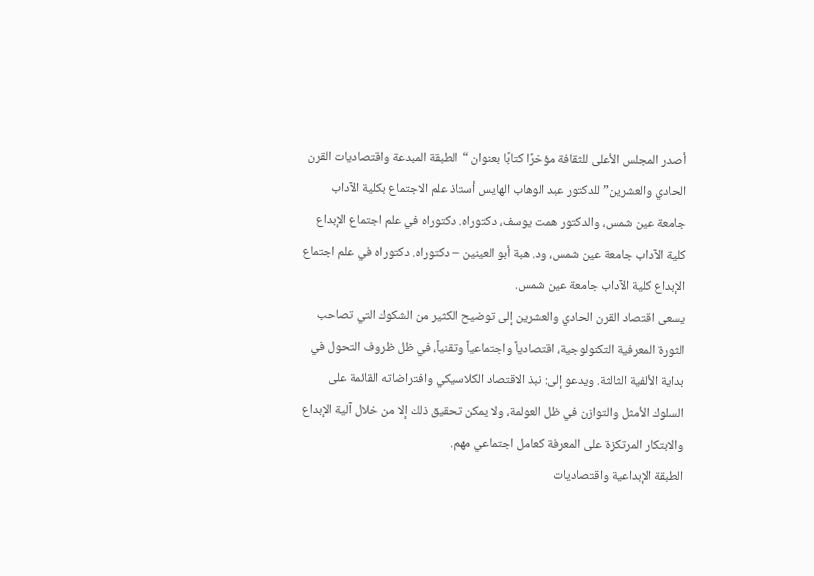أصدر المجلس الأعلى للثقافة مؤخرًا كتابًا بعنوان “الطبقة المبدعة واقتصاديات القرن الحادي والعشرين” للدكتور عبد الوهاب الهايس أستاذ علم الاجتماع بكلية الآداب جامعة عين شمس، والدكتور همت يوسف، دكتوراه. دكتوراه في علم اجتماع الإبداع كلية الآداب جامعة عين شمس، ود. هبة أبو العينين – دكتوراه. دكتوراه في علم اجتماع الإبداع كلية الآداب جامعة عين شمس.
يسعى اقتصاد القرن الحادي والعشرين إلى توضيح الكثير من الشكوك التي تصاحب الثورة المعرفية التكنولوجية، اقتصادياً واجتماعياً وتقنياً، في ظل ظروف التحول في بداية الألفية الثالثة. ويدعو إلى: نبذ الاقتصاد الكلاسيكي وافتراضاته القائمة على السلوك الأمثل والتوازن في ظل العولمة، ولا يمكن تحقيق ذلك إلا من خلال آلية الإبداع والابتكار المرتكزة على المعرفة كعامل اجتماعي مهم.
الطبقة الإبداعية واقتصاديات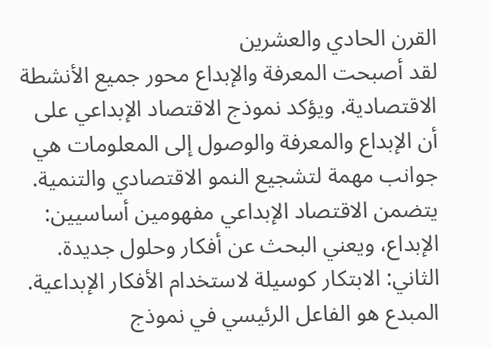القرن الحادي والعشرين
لقد أصبحت المعرفة والإبداع محور جميع الأنشطة الاقتصادية. ويؤكد نموذج الاقتصاد الإبداعي على أن الإبداع والمعرفة والوصول إلى المعلومات هي جوانب مهمة لتشجيع النمو الاقتصادي والتنمية. يتضمن الاقتصاد الإبداعي مفهومين أساسيين: الإبداع، ويعني البحث عن أفكار وحلول جديدة. الثاني: الابتكار كوسيلة لاستخدام الأفكار الإبداعية. المبدع هو الفاعل الرئيسي في نموذج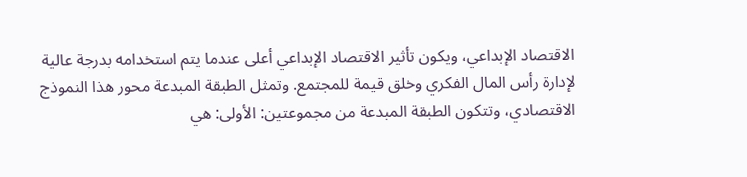الاقتصاد الإبداعي، ويكون تأثير الاقتصاد الإبداعي أعلى عندما يتم استخدامه بدرجة عالية لإدارة رأس المال الفكري وخلق قيمة للمجتمع. وتمثل الطبقة المبدعة محور هذا النموذج الاقتصادي، وتتكون الطبقة المبدعة من مجموعتين: الأولى: هي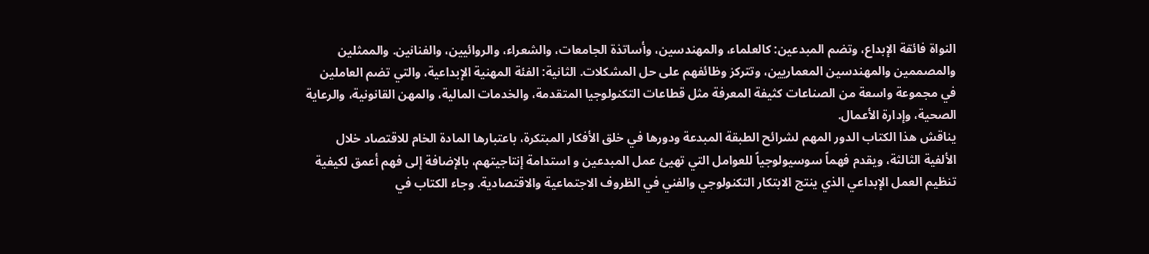النواة فائقة الإبداع، وتضم المبدعين: كالعلماء، والمهندسين، وأساتذة الجامعات، والشعراء، والروائيين، والفنانين. والممثلين والمصممين والمهندسين المعماريين، وتتركز وظائفهم على حل المشكلات. الثانية: الفئة المهنية الإبداعية، والتي تضم العاملين في مجموعة واسعة من الصناعات كثيفة المعرفة مثل قطاعات التكنولوجيا المتقدمة، والخدمات المالية، والمهن القانونية، والرعاية الصحية، وإدارة الأعمال.
يناقش هذا الكتاب الدور المهم لشرائح الطبقة المبدعة ودورها في خلق الأفكار المبتكرة، باعتبارها المادة الخام للاقتصاد خلال الألفية الثالثة، ويقدم فهماً سوسيولوجياً للعوامل التي تهيئ عمل المبدعين و استدامة إنتاجيتهم، بالإضافة إلى فهم أعمق لكيفية تنظيم العمل الإبداعي الذي ينتج الابتكار التكنولوجي والفني في الظروف الاجتماعية والاقتصادية. وجاء الكتاب في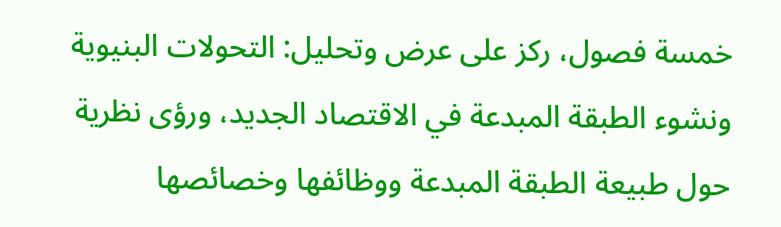خمسة فصول، ركز على عرض وتحليل: التحولات البنيوية ونشوء الطبقة المبدعة في الاقتصاد الجديد، ورؤى نظرية حول طبيعة الطبقة المبدعة ووظائفها وخصائصها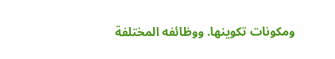ومكونات تكوينها. ووظائفه المختلفة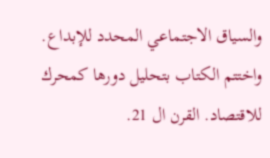والسياق الاجتماعي المحدد للإبداع. واختتم الكتاب بتحليل دورها كمحرك للاقتصاد. القرن ال 21.